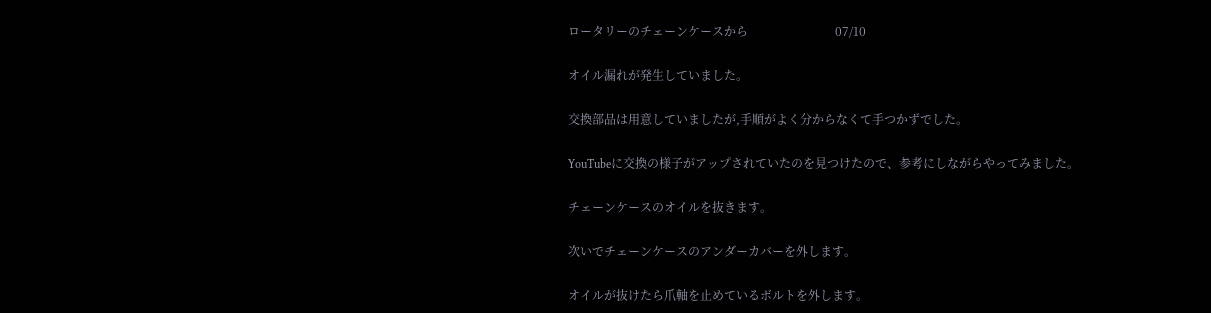ロータリーのチェーンケースから                             07/10

オイル漏れが発生していました。

交換部品は用意していましたが,手順がよく分からなくて手つかずでした。

YouTubeに交換の様子がアップされていたのを見つけたので、参考にしながらやってみました。

チェーンケースのオイルを抜きます。

次いでチェーンケースのアンダーカバーを外します。

オイルが抜けたら爪軸を止めているボルトを外します。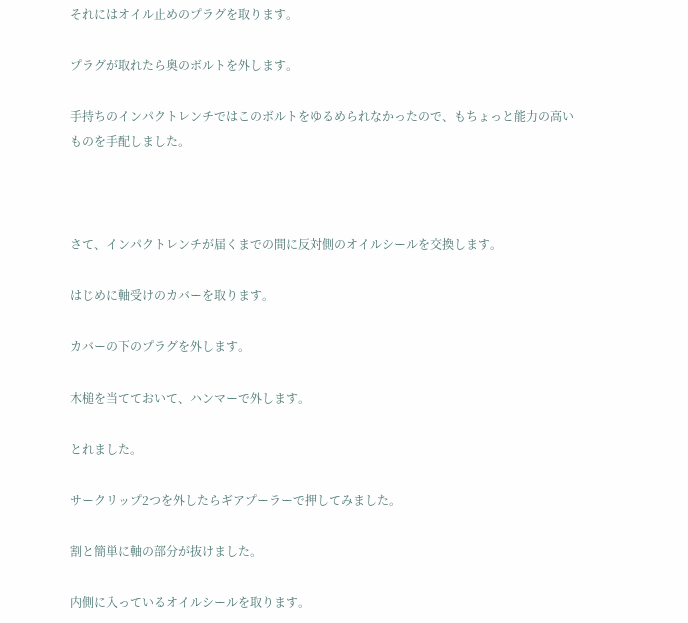それにはオイル止めのプラグを取ります。

プラグが取れたら奥のボルトを外します。

手持ちのインパクトレンチではこのボルトをゆるめられなかったので、もちょっと能力の高いものを手配しました。



さて、インパクトレンチが届くまでの間に反対側のオイルシールを交換します。

はじめに軸受けのカバーを取ります。

カバーの下のプラグを外します。

木槌を当てておいて、ハンマーで外します。

とれました。

サークリップ2つを外したらギアプーラーで押してみました。

割と簡単に軸の部分が抜けました。

内側に入っているオイルシールを取ります。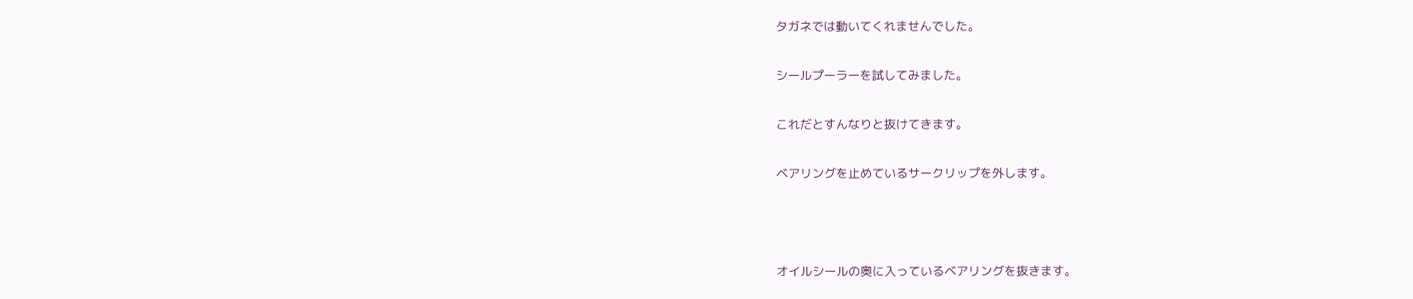タガネでは動いてくれませんでした。

シールプーラーを試してみました。

これだとすんなりと抜けてきます。

ベアリングを止めているサークリップを外します。



オイルシールの奥に入っているベアリングを抜きます。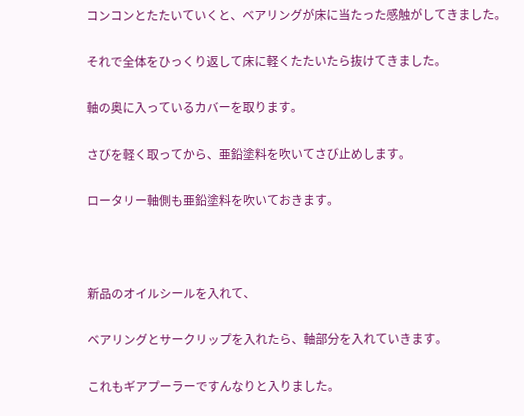コンコンとたたいていくと、ベアリングが床に当たった感触がしてきました。

それで全体をひっくり返して床に軽くたたいたら抜けてきました。

軸の奥に入っているカバーを取ります。

さびを軽く取ってから、亜鉛塗料を吹いてさび止めします。

ロータリー軸側も亜鉛塗料を吹いておきます。



新品のオイルシールを入れて、

ベアリングとサークリップを入れたら、軸部分を入れていきます。

これもギアプーラーですんなりと入りました。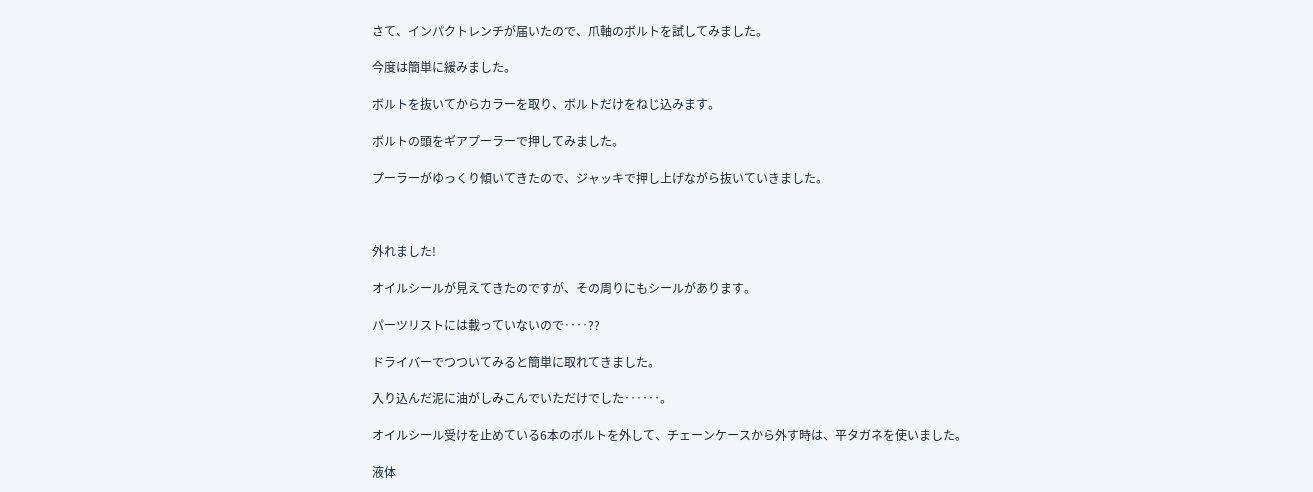さて、インパクトレンチが届いたので、爪軸のボルトを試してみました。

今度は簡単に緩みました。

ボルトを抜いてからカラーを取り、ボルトだけをねじ込みます。

ボルトの頭をギアプーラーで押してみました。

プーラーがゆっくり傾いてきたので、ジャッキで押し上げながら抜いていきました。



外れました!

オイルシールが見えてきたのですが、その周りにもシールがあります。

パーツリストには載っていないので‥‥??

ドライバーでつついてみると簡単に取れてきました。

入り込んだ泥に油がしみこんでいただけでした‥‥‥。

オイルシール受けを止めている6本のボルトを外して、チェーンケースから外す時は、平タガネを使いました。

液体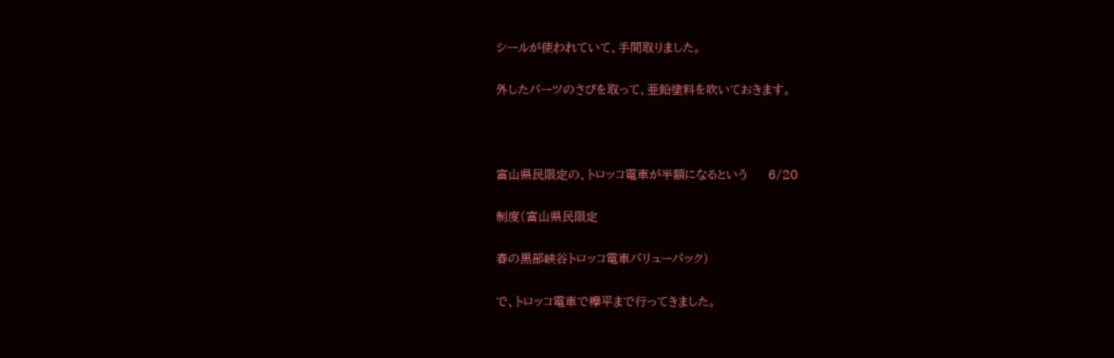シールが使われていて、手間取りました。

外したパーツのさびを取って、亜鉛塗料を吹いておきます。



富山県民限定の、トロッコ電車が半額になるという     6/20

制度(富山県民限定

春の黒部峡谷トロッコ電車バリューパック)

で、トロッコ電車で欅平まで行ってきました。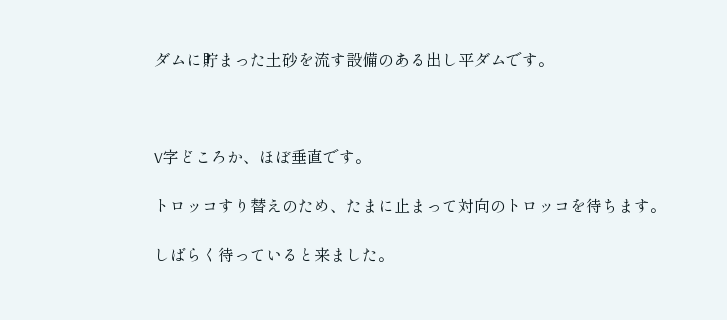ダムに貯まった土砂を流す設備のある出し平ダムです。



V字どころか、ほぼ垂直です。

トロッコすり替えのため、たまに止まって対向のトロッコを待ちます。

しばらく待っていると来ました。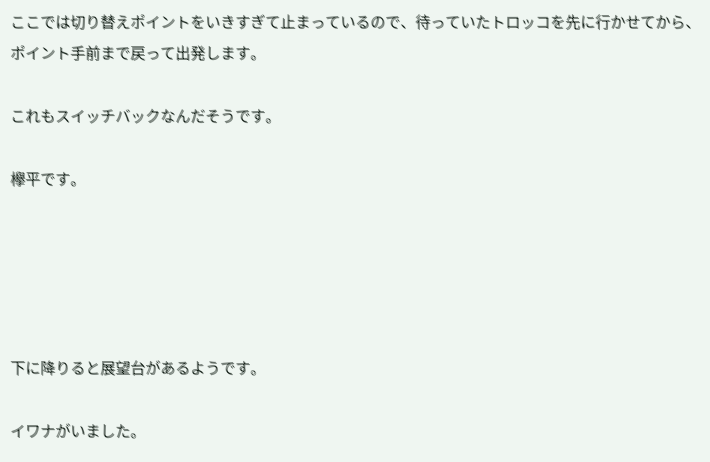ここでは切り替えポイントをいきすぎて止まっているので、待っていたトロッコを先に行かせてから、ポイント手前まで戻って出発します。

これもスイッチバックなんだそうです。

欅平です。





下に降りると展望台があるようです。

イワナがいました。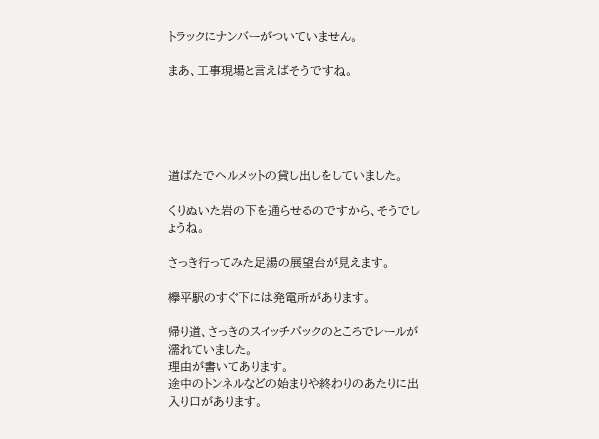トラックにナンバーがついていません。

まあ、工事現場と言えばそうですね。





道ばたでヘルメットの貸し出しをしていました。

くりぬいた岩の下を通らせるのですから、そうでしょうね。

さっき行ってみた足湯の展望台が見えます。

欅平駅のすぐ下には発電所があります。

帰り道、さっきのスイッチバックのところでレールが濡れていました。
理由が書いてあります。
途中のトンネルなどの始まりや終わりのあたりに出入り口があります。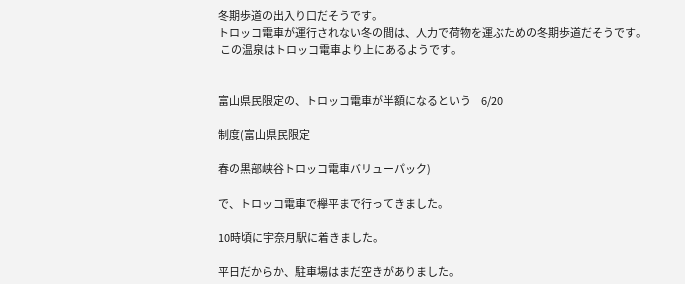冬期歩道の出入り口だそうです。
トロッコ電車が運行されない冬の間は、人力で荷物を運ぶための冬期歩道だそうです。
 この温泉はトロッコ電車より上にあるようです。


富山県民限定の、トロッコ電車が半額になるという     6/20

制度(富山県民限定

春の黒部峡谷トロッコ電車バリューパック)

で、トロッコ電車で欅平まで行ってきました。

10時頃に宇奈月駅に着きました。

平日だからか、駐車場はまだ空きがありました。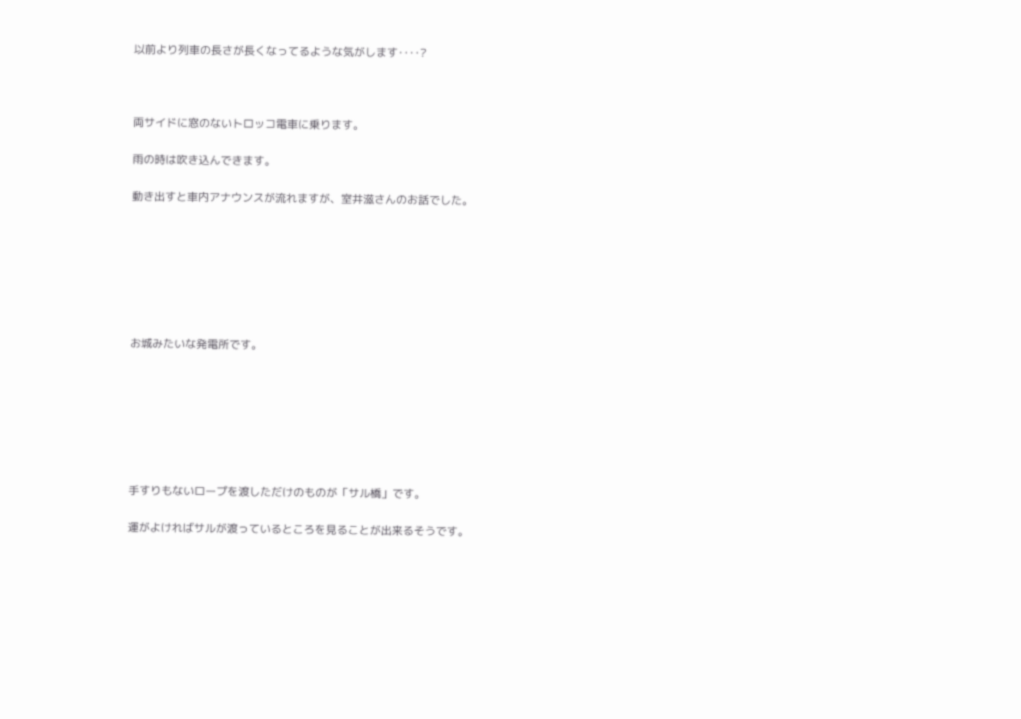以前より列車の長さが長くなってるような気がします‥‥?



両サイドに窓のないトロッコ電車に乗ります。

雨の時は吹き込んできます。

動き出すと車内アナウンスが流れますが、室井滋さんのお話でした。







お城みたいな発電所です。







手すりもないロープを渡しただけのものが「サル橋」です。

運がよければサルが渡っているところを見ることが出来るそうです。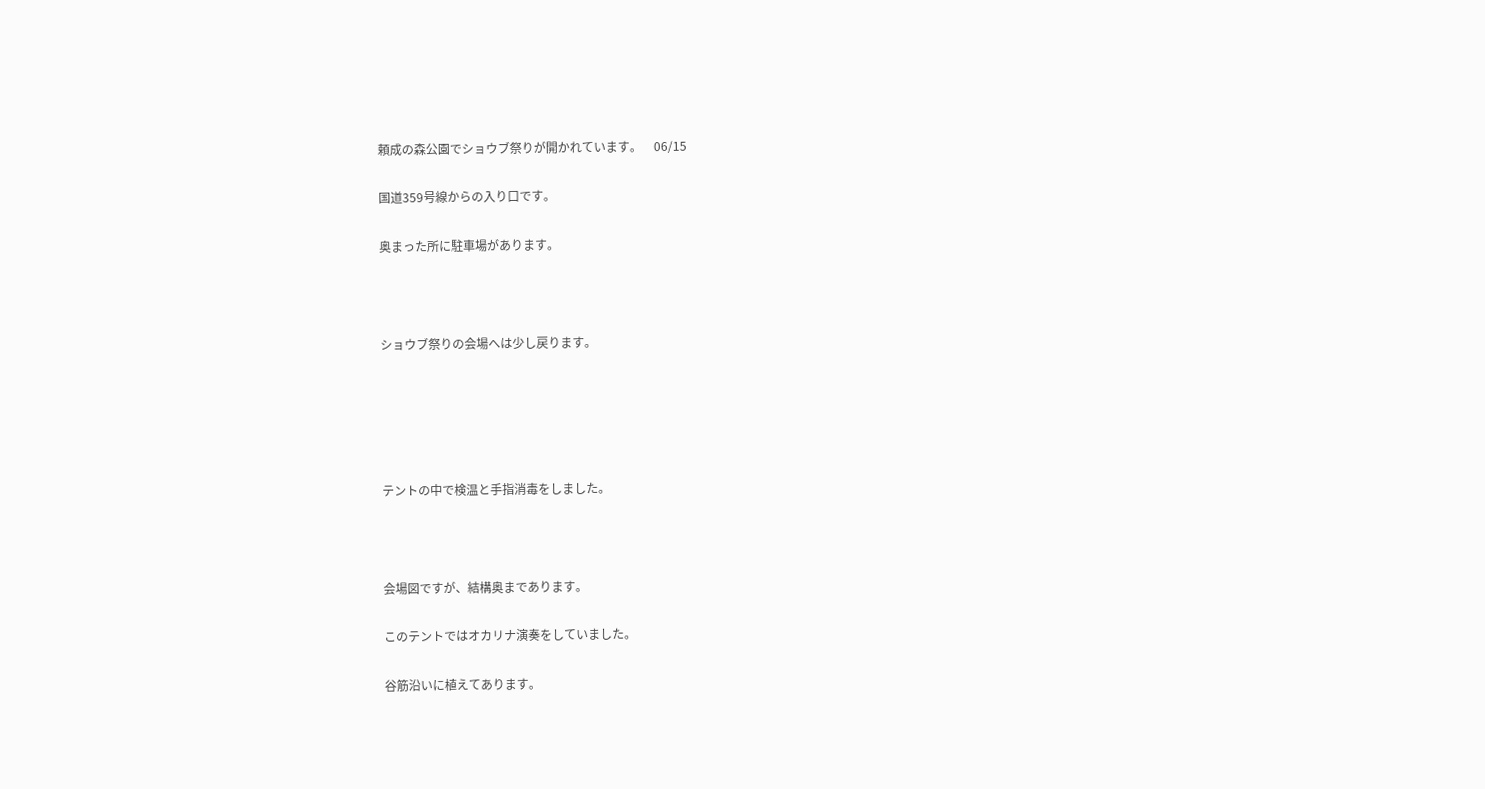頼成の森公園でショウブ祭りが開かれています。    06/15

国道359号線からの入り口です。

奥まった所に駐車場があります。



ショウブ祭りの会場へは少し戻ります。





テントの中で検温と手指消毒をしました。



会場図ですが、結構奥まであります。

このテントではオカリナ演奏をしていました。

谷筋沿いに植えてあります。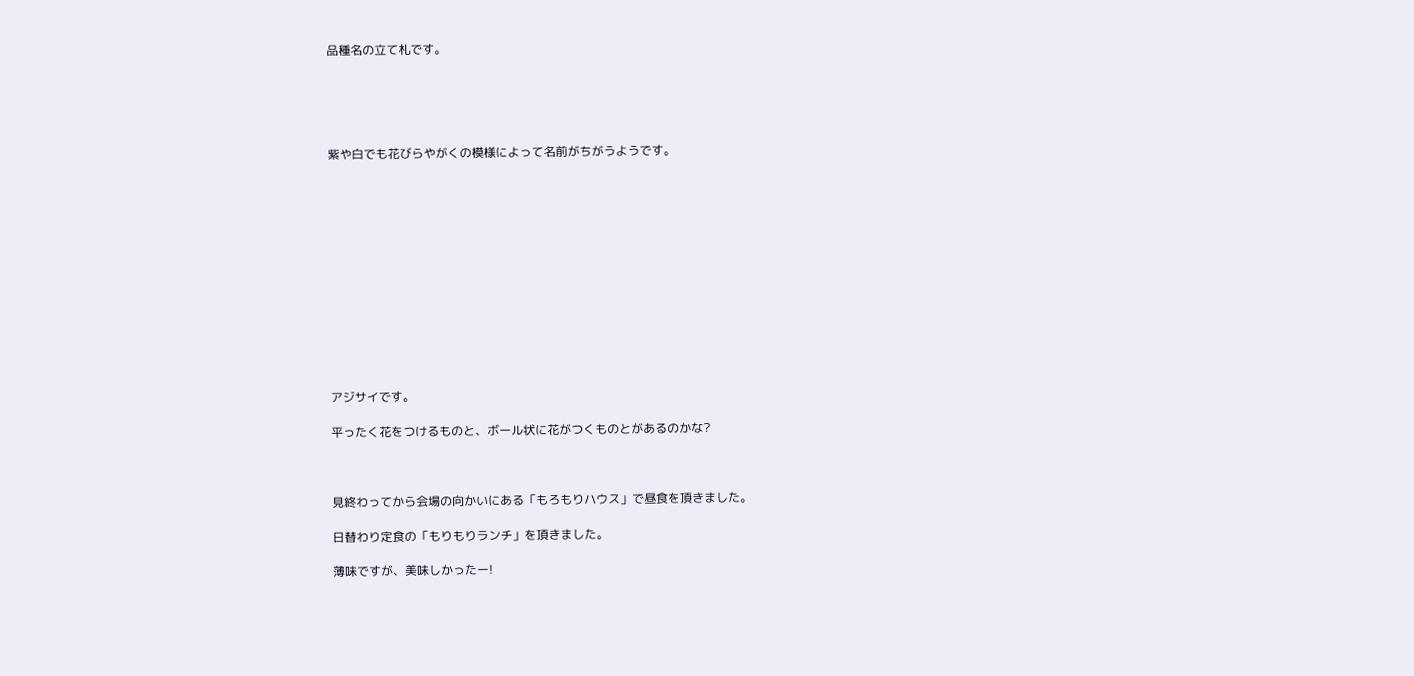品種名の立て札です。





紫や白でも花びらやがくの模様によって名前がちがうようです。













アジサイです。

平ったく花をつけるものと、ボール状に花がつくものとがあるのかな?



見終わってから会場の向かいにある「もろもりハウス」で昼食を頂きました。

日替わり定食の「もりもりランチ」を頂きました。

薄味ですが、美味しかったー!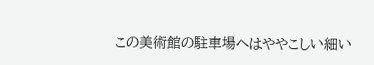この美術館の駐車場へはややこしい細い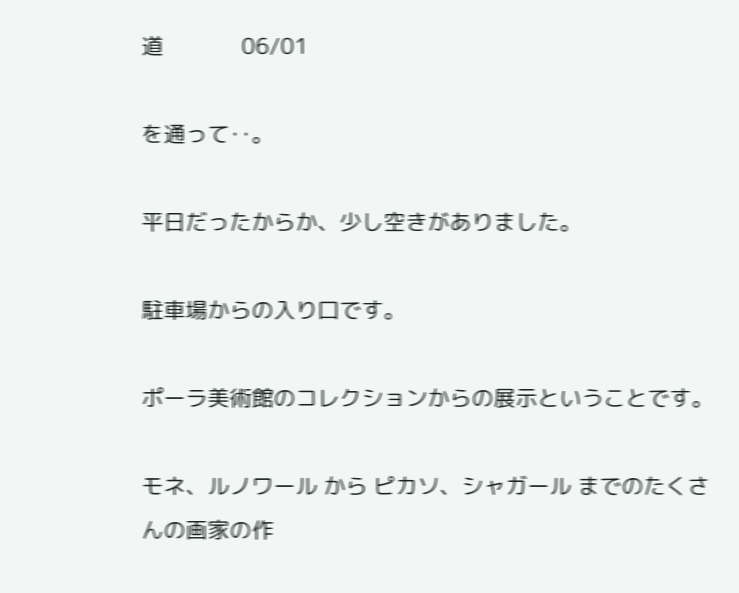道             06/01

を通って‥。

平日だったからか、少し空きがありました。

駐車場からの入り口です。

ポーラ美術館のコレクションからの展示ということです。

モネ、ルノワール から ピカソ、シャガール までのたくさんの画家の作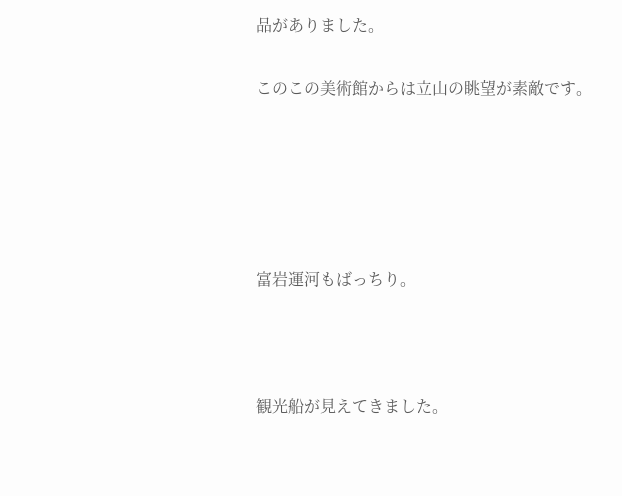品がありました。

このこの美術館からは立山の眺望が素敵です。





富岩運河もばっちり。



観光船が見えてきました。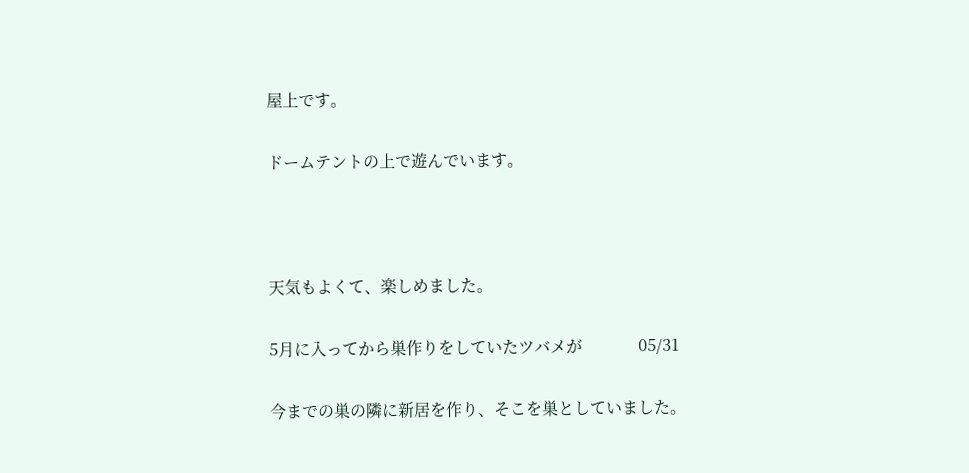屋上です。

ドームテントの上で遊んでいます。



天気もよくて、楽しめました。

5月に入ってから巣作りをしていたツバメが              05/31

今までの巣の隣に新居を作り、そこを巣としていました。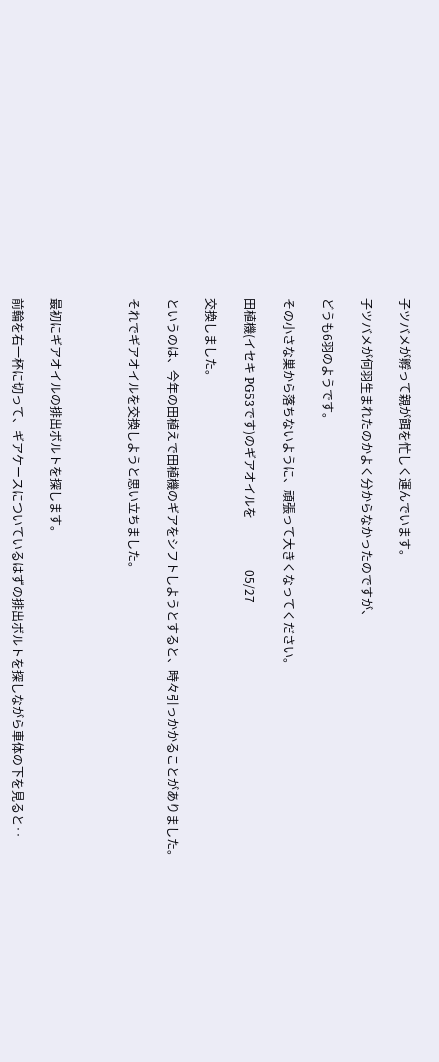子ツバメが孵って親が餌を忙しく運んでいます。

子ツバメが何羽生まれたのかよく分からなかったのですが、

どうも6羽のようです。

その小さな巣から落ちないように、頑張って大きくなってください。

田植機(イセキ PG53です)のギアオイルを                 05/27

交換しました。

というのは、今年の田植えで田植機のギアをシフトしようとすると、時々引っかかることがありました。

それでギアオイルを交換しようと思い立ちました。



最初にギアオイルの排出ボルトを探します。

前輪を右一杯に切って、ギアケースについているはずの排出ボルトを探しながら車体の下を見ると‥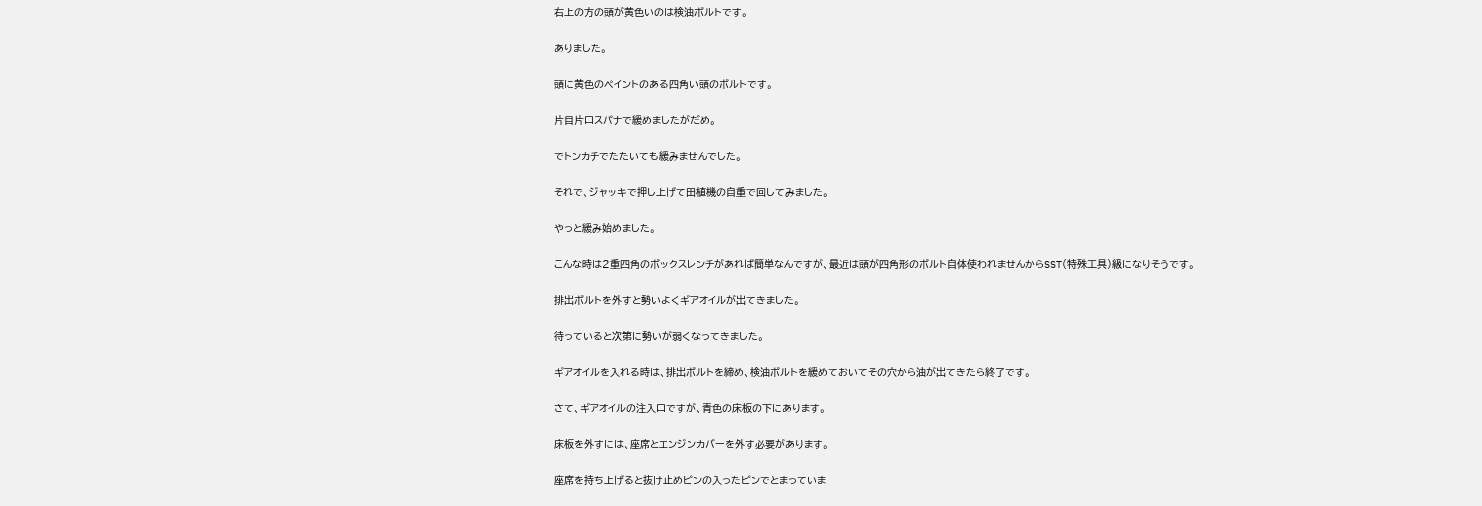右上の方の頭が黄色いのは検油ボルトです。

ありました。

頭に黄色のペイントのある四角い頭のボルトです。

片目片口スパナで緩めましたがだめ。

でトンカチでたたいても緩みませんでした。

それで、ジャッキで押し上げて田植機の自重で回してみました。

やっと緩み始めました。

こんな時は2重四角のボックスレンチがあれば簡単なんですが、最近は頭が四角形のボルト自体使われませんからSST(特殊工具)級になりそうです。

排出ボルトを外すと勢いよくギアオイルが出てきました。

待っていると次第に勢いが弱くなってきました。

ギアオイルを入れる時は、排出ボルトを締め、検油ボルトを緩めておいてその穴から油が出てきたら終了です。

さて、ギアオイルの注入口ですが、青色の床板の下にあります。

床板を外すには、座席とエンジンカバーを外す必要があります。

座席を持ち上げると抜け止めピンの入ったピンでとまっていま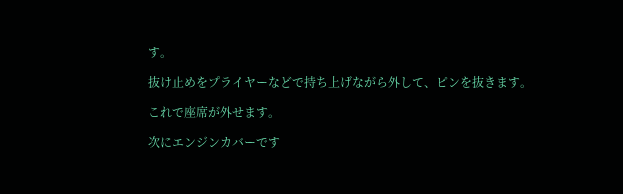す。

抜け止めをプライヤーなどで持ち上げながら外して、ピンを抜きます。

これで座席が外せます。

次にエンジンカバーです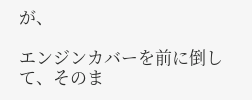が、

エンジンカバーを前に倒して、そのま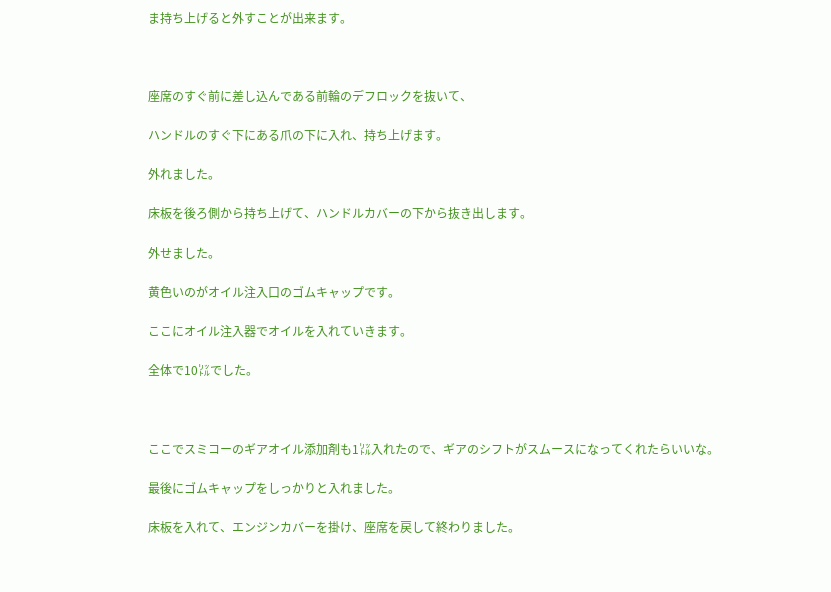ま持ち上げると外すことが出来ます。



座席のすぐ前に差し込んである前輪のデフロックを抜いて、

ハンドルのすぐ下にある爪の下に入れ、持ち上げます。

外れました。

床板を後ろ側から持ち上げて、ハンドルカバーの下から抜き出します。

外せました。

黄色いのがオイル注入口のゴムキャップです。

ここにオイル注入器でオイルを入れていきます。

全体で10㍑でした。



ここでスミコーのギアオイル添加剤も1㍑入れたので、ギアのシフトがスムースになってくれたらいいな。

最後にゴムキャップをしっかりと入れました。

床板を入れて、エンジンカバーを掛け、座席を戻して終わりました。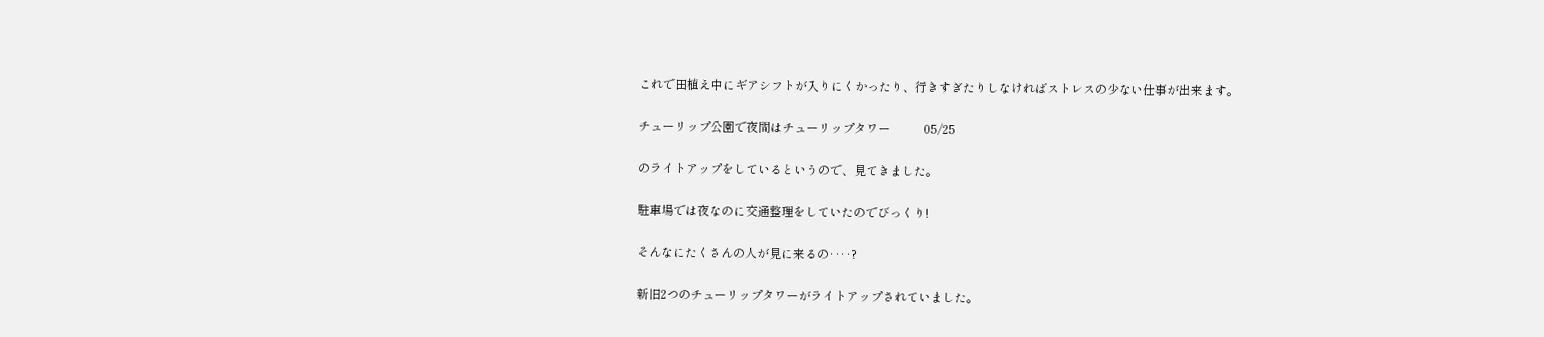これで田植え中にギアシフトが入りにくかったり、行きすぎたりしなければストレスの少ない仕事が出来ます。

チューリップ公園で夜間はチューリップタワー           05/25

のライトアップをしているというので、見てきました。

駐車場では夜なのに交通整理をしていたのでびっくり!

そんなにたくさんの人が見に来るの‥‥?

新旧2つのチューリップタワーがライトアップされていました。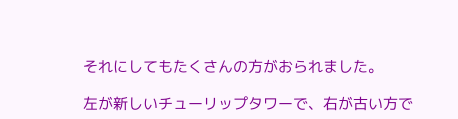それにしてもたくさんの方がおられました。

左が新しいチューリップタワーで、右が古い方で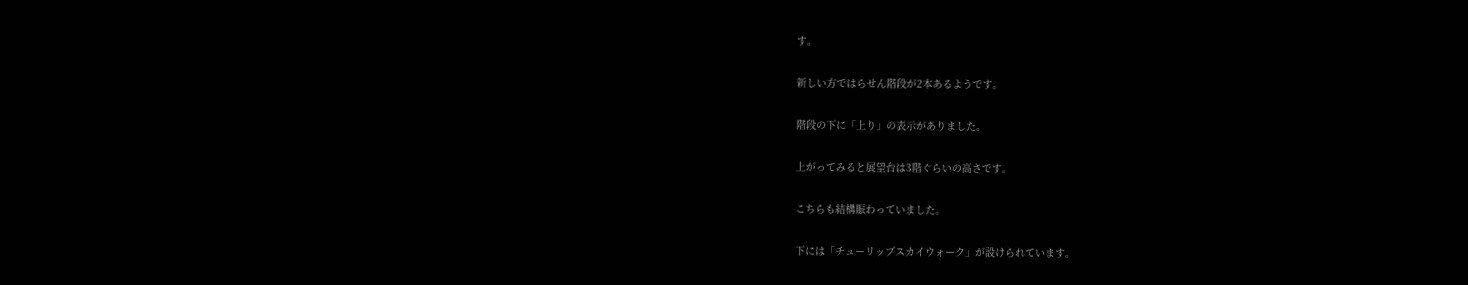す。

新しい方ではらせん階段が2本あるようです。

階段の下に「上り」の表示がありました。

上がってみると展望台は3階ぐらいの高さです。

こちらも結構賑わっていました。

下には「チューリップスカイウォーク」が設けられています。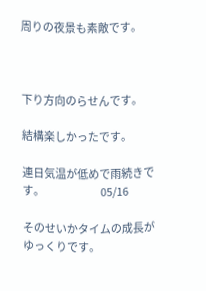周りの夜景も素敵です。



下り方向のらせんです。

結構楽しかったです。

連日気温が低めで雨続きです。                            05/16

そのせいかタイムの成長がゆっくりです。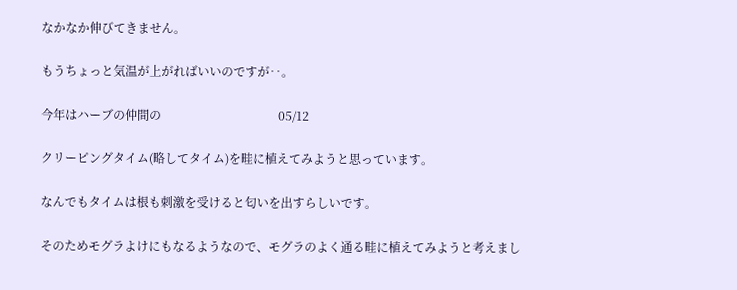なかなか伸びてきません。

もうちょっと気温が上がればいいのですが‥。

今年はハーブの仲間の                                       05/12

クリーピングタイム(略してタイム)を畦に植えてみようと思っています。

なんでもタイムは根も刺激を受けると匂いを出すらしいです。

そのためモグラよけにもなるようなので、モグラのよく通る畦に植えてみようと考えまし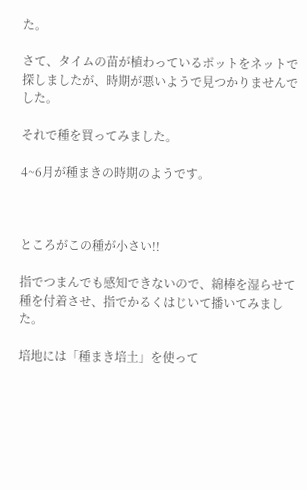た。

さて、タイムの苗が植わっているポットをネットで探しましたが、時期が悪いようで見つかりませんでした。

それで種を買ってみました。

4~6月が種まきの時期のようです。



ところがこの種が小さい!!

指でつまんでも感知できないので、綿棒を湿らせて種を付着させ、指でかるくはじいて播いてみました。

培地には「種まき培土」を使って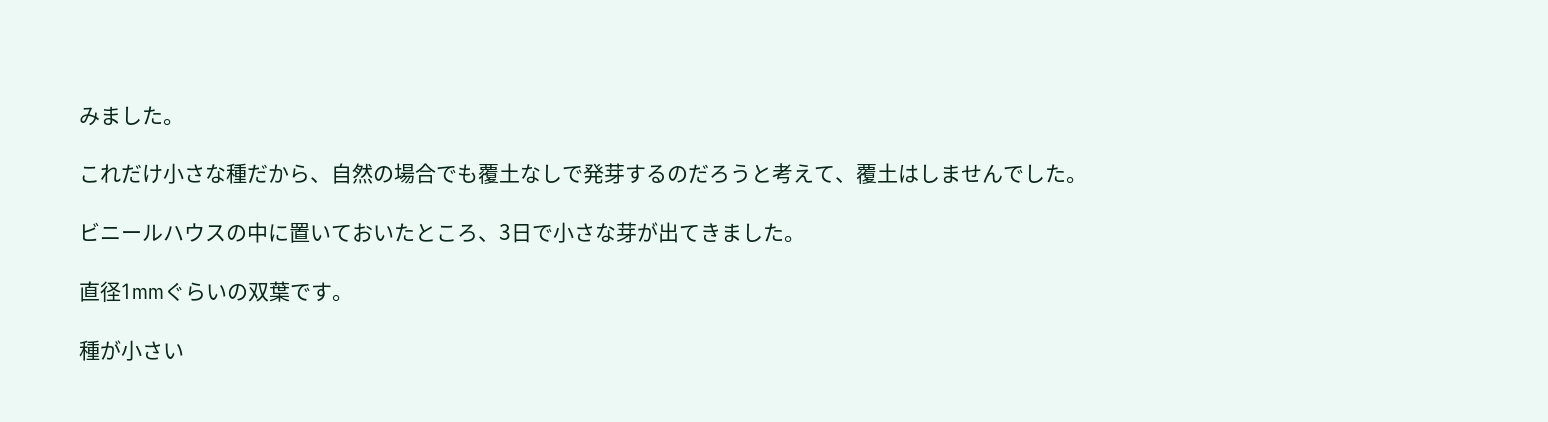みました。

これだけ小さな種だから、自然の場合でも覆土なしで発芽するのだろうと考えて、覆土はしませんでした。

ビニールハウスの中に置いておいたところ、3日で小さな芽が出てきました。

直径1mmぐらいの双葉です。

種が小さい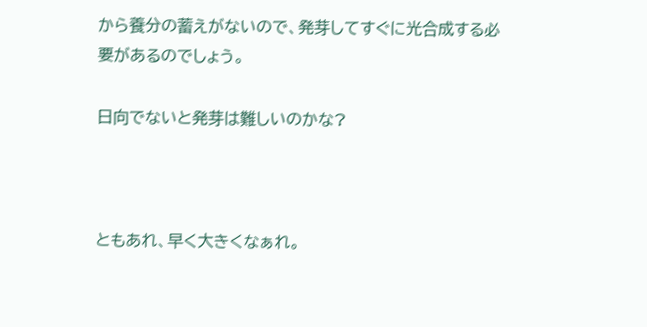から養分の蓄えがないので、発芽してすぐに光合成する必要があるのでしょう。

日向でないと発芽は難しいのかな?



ともあれ、早く大きくなぁれ。